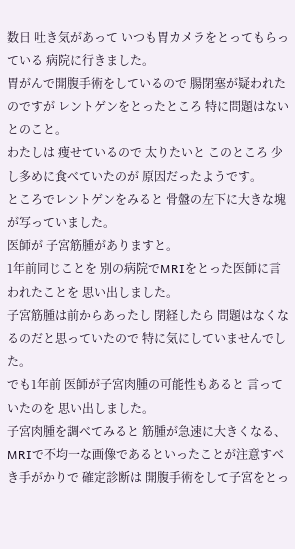数日 吐き気があって いつも胃カメラをとってもらっている 病院に行きました。
胃がんで開腹手術をしているので 腸閉塞が疑われたのですが レントゲンをとったところ 特に問題はないとのこと。
わたしは 痩せているので 太りたいと このところ 少し多めに食べていたのが 原因だったようです。
ところでレントゲンをみると 骨盤の左下に大きな塊が写っていました。
医師が 子宮筋腫がありますと。
1年前同じことを 別の病院でMRIをとった医師に言われたことを 思い出しました。
子宮筋腫は前からあったし 閉経したら 問題はなくなるのだと思っていたので 特に気にしていませんでした。
でも1年前 医師が子宮肉腫の可能性もあると 言っていたのを 思い出しました。
子宮肉腫を調べてみると 筋腫が急速に大きくなる、MRIで不均一な画像であるといったことが注意すべき手がかりで 確定診断は 開腹手術をして子宮をとっ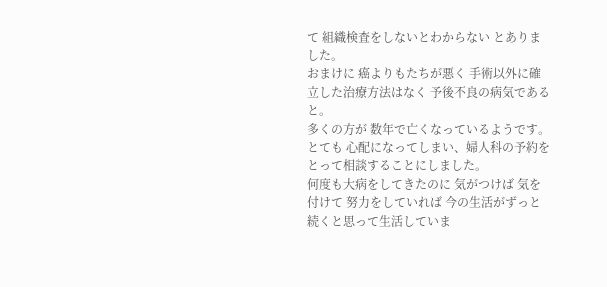て 組織検査をしないとわからない とありました。
おまけに 癌よりもたちが悪く 手術以外に確立した治療方法はなく 予後不良の病気であると。
多くの方が 数年で亡くなっているようです。
とても 心配になってしまい、婦人科の予約をとって相談することにしました。
何度も大病をしてきたのに 気がつけば 気を付けて 努力をしていれば 今の生活がずっと続くと思って生活していま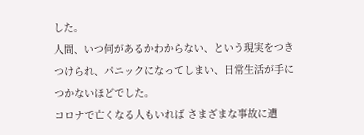した。
人間、いつ何があるかわからない、という現実をつきつけられ、パニックになってしまい、日常生活が手につかないほどでした。
コロナで亡くなる人もいれば さまざまな事故に遭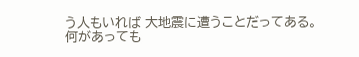う人もいれば 大地震に遭うことだってある。
何があっても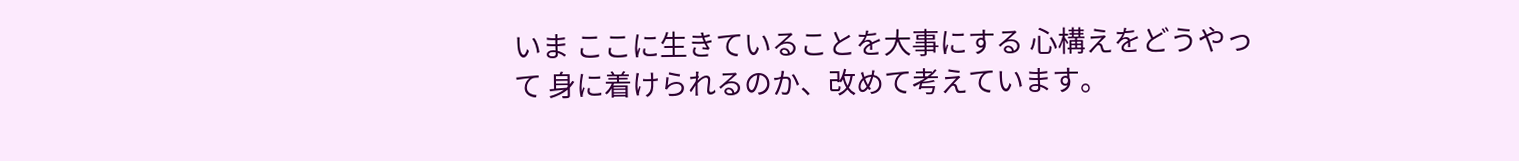いま ここに生きていることを大事にする 心構えをどうやって 身に着けられるのか、改めて考えています。